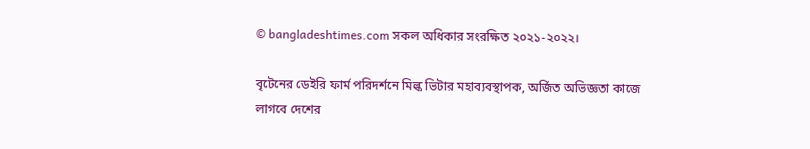© bangladeshtimes.com সকল অধিকার সংরক্ষিত ২০২১-২০২২।

বৃটেনের ডেইরি ফার্ম পরিদর্শনে মিল্ক ভিটার মহাব্যবস্থাপক, অর্জিত অভিজ্ঞতা কাজে লাগবে দেশের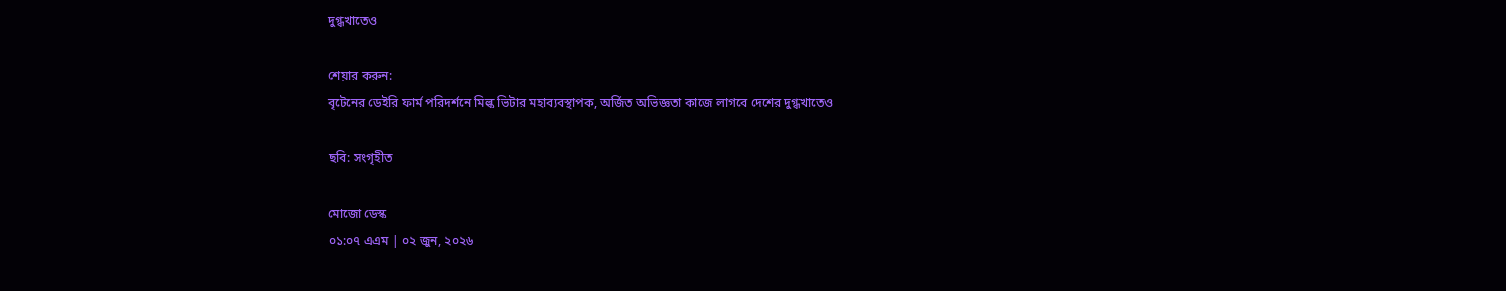দুগ্ধখাতেও

শেয়ার করুন:
বৃটেনের ডেইরি ফার্ম পরিদর্শনে মিল্ক ভিটার মহাব্যবস্থাপক, অর্জিত অভিজ্ঞতা কাজে লাগবে দেশের দুগ্ধখাতেও

ছবি: সংগৃহীত

মোজো ডেস্ক
০১:০৭ এএম | ০২ জুন, ২০২৬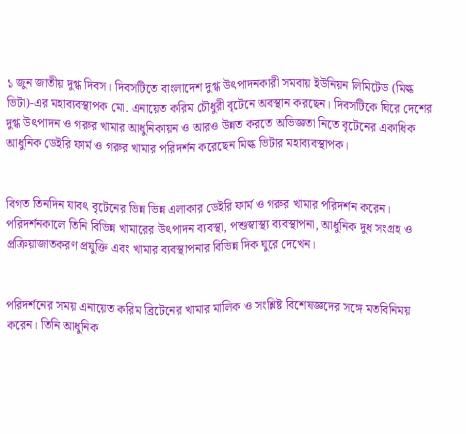১ জুন জাতীয় দুগ্ধ দিবস। দিবসটিতে বাংলাদেশ দুগ্ধ উৎপাদনকারী সমবায় ইউনিয়ন লিমিটেড (মিল্ক ভিটা)-এর মহাব্যবস্থাপক মো. এনায়েত করিম চৌধুরী বৃটেনে অবস্থান করছেন। দিবসটিকে ঘিরে দেশের দুগ্ধ উৎপাদন ও গরুর খামার আধুনিকায়ন ও আরও উন্নত করতে অভিজ্ঞতা নিতে বৃটেনের একাধিক আধুনিক ডেইরি ফার্ম ও গরুর খামার পরিদর্শন করেছেন মিল্ক ভিটার মহাব্যবস্থাপক।


বিগত তিনদিন যাবৎ বৃটেনের ভিন্ন ভিন্ন এলাকার ডেইরি ফার্ম ও গরুর খামার পরিদর্শন করেন। পরিদর্শনকালে তিনি বিভিন্ন খামারের উৎপাদন ব্যবস্থা, পশুস্বাস্থ্য ব্যবস্থাপনা, আধুনিক দুধ সংগ্রহ ও প্রক্রিয়াজাতকরণ প্রযুক্তি এবং খামার ব্যবস্থাপনার বিভিন্ন দিক ঘুরে দেখেন।


পরিদর্শনের সময় এনায়েত করিম ব্রিটেনের খামার মালিক ও সংশ্লিষ্ট বিশেষজ্ঞদের সঙ্গে মতবিনিময় করেন। তিনি আধুনিক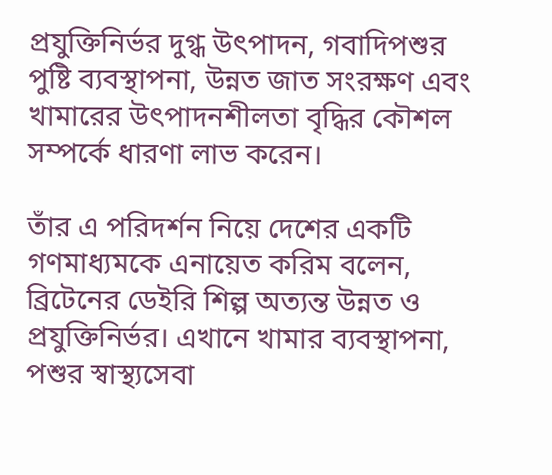প্রযুক্তিনির্ভর দুগ্ধ উৎপাদন, গবাদিপশুর পুষ্টি ব্যবস্থাপনা, উন্নত জাত সংরক্ষণ এবং খামারের উৎপাদনশীলতা বৃদ্ধির কৌশল সম্পর্কে ধারণা লাভ করেন।

তাঁর এ পরিদর্শন নিয়ে দেশের একটি গণমাধ্যমকে এনায়েত করিম বলেন, ব্রিটেনের ডেইরি শিল্প অত্যন্ত উন্নত ও প্রযুক্তিনির্ভর। এখানে খামার ব্যবস্থাপনা, পশুর স্বাস্থ্যসেবা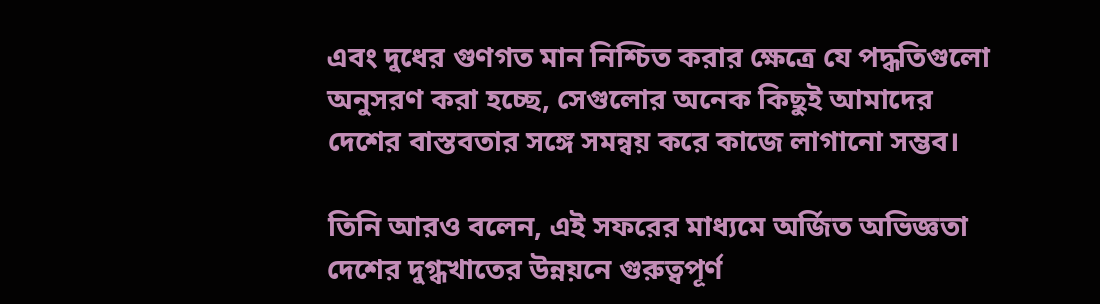এবং দুধের গুণগত মান নিশ্চিত করার ক্ষেত্রে যে পদ্ধতিগুলো অনুসরণ করা হচ্ছে, সেগুলোর অনেক কিছুই আমাদের দেশের বাস্তবতার সঙ্গে সমন্বয় করে কাজে লাগানো সম্ভব।

তিনি আরও বলেন, এই সফরের মাধ্যমে অর্জিত অভিজ্ঞতা দেশের দুগ্ধখাতের উন্নয়নে গুরুত্বপূর্ণ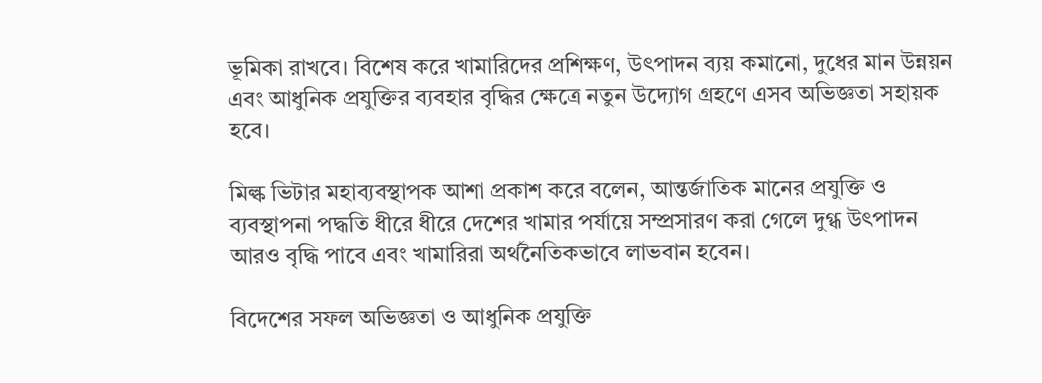ভূমিকা রাখবে। বিশেষ করে খামারিদের প্রশিক্ষণ, উৎপাদন ব্যয় কমানো, দুধের মান উন্নয়ন এবং আধুনিক প্রযুক্তির ব্যবহার বৃদ্ধির ক্ষেত্রে নতুন উদ্যোগ গ্রহণে এসব অভিজ্ঞতা সহায়ক হবে।

মিল্ক ভিটার মহাব্যবস্থাপক আশা প্রকাশ করে বলেন, আন্তর্জাতিক মানের প্রযুক্তি ও ব্যবস্থাপনা পদ্ধতি ধীরে ধীরে দেশের খামার পর্যায়ে সম্প্রসারণ করা গেলে দুগ্ধ উৎপাদন আরও বৃদ্ধি পাবে এবং খামারিরা অর্থনৈতিকভাবে লাভবান হবেন।

বিদেশের সফল অভিজ্ঞতা ও আধুনিক প্রযুক্তি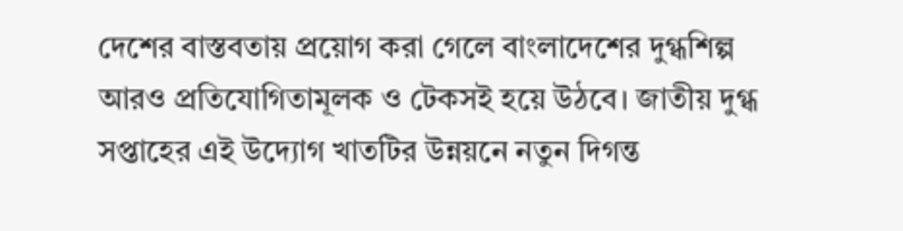দেশের বাস্তবতায় প্রয়োগ করা গেলে বাংলাদেশের দুগ্ধশিল্প আরও প্রতিযোগিতামূলক ও টেকসই হয়ে উঠবে। জাতীয় দুগ্ধ সপ্তাহের এই উদ্যোগ খাতটির উন্নয়নে নতুন দিগন্ত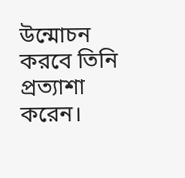উন্মোচন করবে তিনি প্রত্যাশা করেন।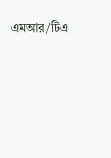এমআর/টিএ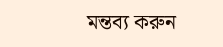মন্তব্য করুন